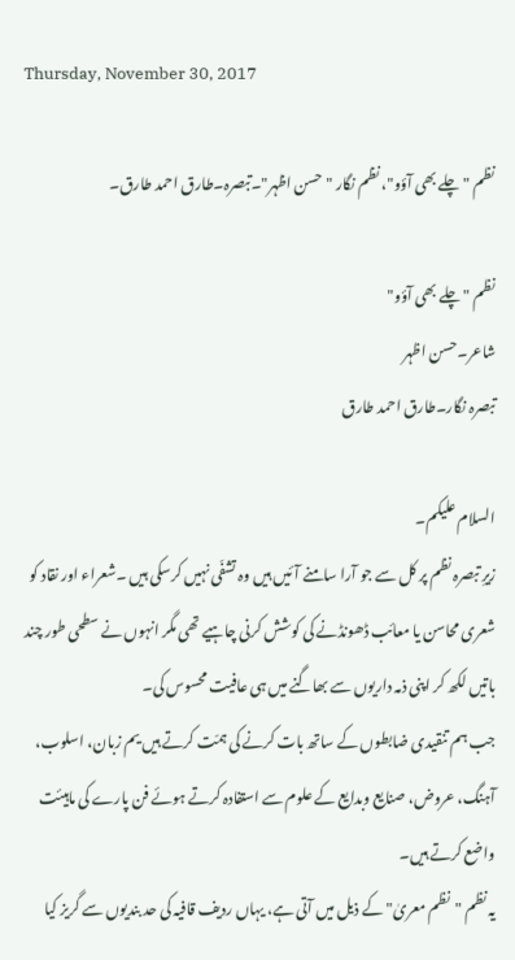Thursday, November 30, 2017

نظم "چلے بھی آؤو"، نظم نگار "حسن اظہر"۔تبصرہ۔طارق احمد طارق۔

نظم "چلے بھی آؤو"
شاعر۔حسن اظہر
تبصرہ نگار۔طارق احمد طارق

السلام علیکم۔
زیرِ تبصرہ نظم پر کل سے جو آرا سامنے آئیں ہیں وہ تشفّی نہیں کرسکی ہیں ۔شعراء اور نقاد کو شعری محاسن یا معائب ڈھونڈنے کی کوشش کرنی چاہیے تھی مگر انہوں نے سطحی طور چند باتیں لکھ کر اپنی ذمہ داریوں سے بھاگنے میں ہی عافیت محسوس کی۔
جب ہم تنقیدی ضابطوں کے ساتھ بات کرنے کی ہمّت کرتے ہیں یم زبان، اسلوب، آہنگ، عروض، صنایع وبدایع کے علوم سے استفادہ کرتے ہوئے فن پارے کی ماہیئت واضع کرتے ہیں۔
یہ نظم "نظم معریٰ" کے ذیل میں آتی ہے، یہاں ردیف قافیہ کی حد بندیوں سے گریز کیا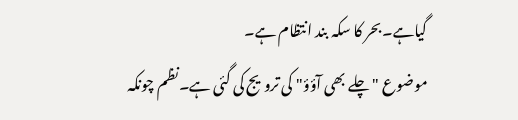گیاہے۔بحر کا سکہ بند انتظام ہے۔
موضوع "چلے بھی آؤؤ" کی ترویج کی گئی ہے۔نظم چونکہ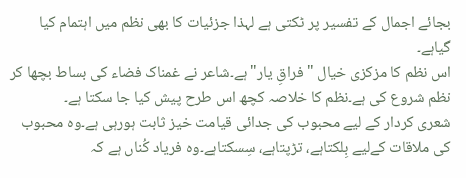بجائے اجمال کے تفسیر پر ٹکتی ہے لہذا جزئیات کا بھی نظم میں اہتمام کیا گیاہے۔
اس نظم کا مزکزی خیال "فراقِ یار"ہے۔شاعر نے غمناک فضاء کی بساط بچھا کر نظم شروع کی ہے۔نظم کا خلاصہ کچھ اس طرح پیش کیا جا سکتا ہے۔
شعری کردار کے لیے محبوب کی جدائی قیامت خیز ثابت ہورہی ہے۔وہ محبوب کی ملاقات کےلیے بِلکتاہے، تڑپتاہے، سِسکتاہے۔وہ فریاد کُناں ہے کہ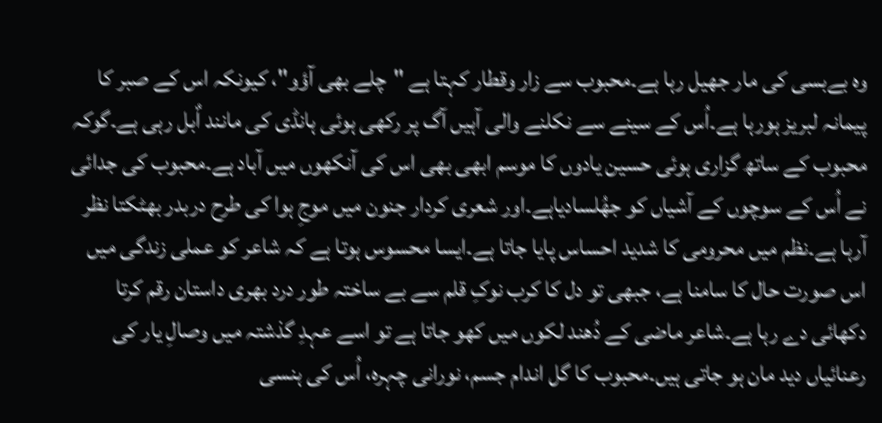وہ بےبسی کی مار جھیل رہا ہے۔محبوب سے زار وقطار کہتا ہے "چلے بھی آؤو"، کیونکہ اس کے صبر کا پیمانہ لبریز ہورہا ہے۔اُس کے سینے سے نکلنے والی آہیں آگ پر رکھی ہوئی ہانڈی کی مانند اٌبل رہی ہے۔گوکہ محبوب کے ساتھ گزاری ہوئی حسین یادوں کا موسم ابھی بھی اس کی آنکھوں میں آباد ہے۔محبوب کی جدائی نے اُس کے سوچوں کے آشیاں کو جھُلسادیاہے۔اور شعری کردار جنون میں موجِ ہوا کی طرح دربدر بھٹکتا نظر آرہا ہے۔نظم میں محرومی کا شدید احساس پایا جاتا ہے۔ایسا محسوس ہوتا ہے کہ شاعر کو عملی زندگی میں اس صورت حال کا سامنا ہے، جبھی تو دل کا کرب نوکِ قلم سے بے ساختہ طور درد بھری داستان رقم کرتا دکھائی دے رہا ہے۔شاعر ماضی کے دُھند لکوں میں کھو جاتا ہے تو اسے عہدِ گذشتہ میں وصالِ یار کی رعنائیاں دید مان ہو جاتی ہیں۔محبوب کا گل اندام جسم، نورانی چہرہ، اُس کی ہنسی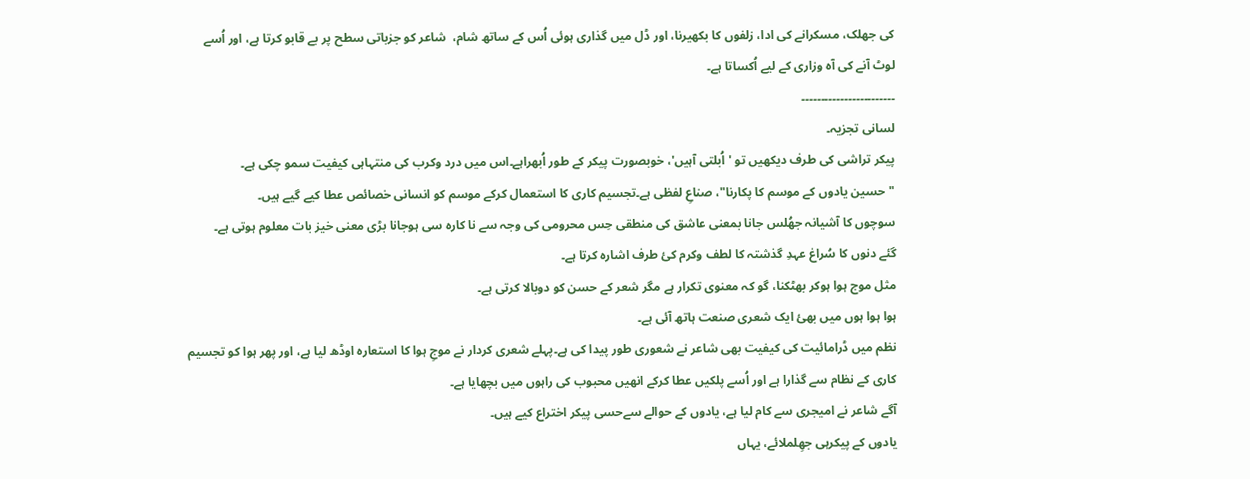کی جھلک، مسکرانے کی ادا، زلفوں کا بکھیرنا، اور ڈل میں گذاری ہوئی اُس کے ساتھ شام،  شاعر کو جزباتی سطح پر بے قابو کرتا ہے، اور اُسے لوٹ آنے کی آہ وزاری کے لیے اُکساتا ہے۔
۔۔۔۔۔۔۔۔‌۔۔۔۔۔۔۔۔۔۔۔۔۔۔۔۔‌
لسانی تجزیہ۔
پیکر تراشی کی طرف دیکھیں تو 'اُبلتی آہیں'، خوبصورت پیکر کے طور اُبھراہے۔اس میں درد وکرب کی منتہاہی کیفیت سمو چکی ہے۔
"حسین یادوں کے موسم کا پکارنا"، صناعِ لفظی ہے۔تجسیم کاری کا استعمال کرکے موسم کو انسانی خصائص عطا کیے گیے ہیں۔
سوچوں کا آشیانہ جھُلس جانا بمعنی عاشق کی منطقی حِس محرومی کی وجہ سے نا کارہ سی ہوجانا بڑی معنی خیز بات معلوم ہوتی ہے۔
گئے دنوں کا سُراغ عہدِ گذشتہ کا لطف وکرم کئ طرف اشارہ کرتا ہے۔
مثل موج ہوا ہوکر بھٹکنا، گو کہ معنوی تکرار ہے مگر شعر کے حسن کو دوبالا کرتی ہے۔
ہوا ہوا ہوں میں بھئ ایک شعری صنعت ہاتھ آئی ہے۔
نظم میں ڈرامائیت کی کیفیت بھی شاعر نے شعوری طور پیدا کی ہے۔پہلے شعری کردار نے موجِ ہوا کا استعارہ اوڈھ لیا ہے، اور پھر ہوا کو تجسیم کاری کے نظام سے گذارا ہے اور اُسے پلکیں عطا کرکے انھیں محبوب کی راہوں میں بچھایا ہے۔
آگے شاعر نے امیجری سے کام لیا ہے، یادوں کے حوالے سےحسی پیکر اختراع کیے ہیں۔
یادوں کے پیکرہی جھِلملائے، یہاں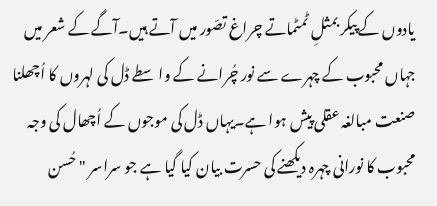یادوں کے پیکر بمثلِ ٹمٹماتے چراغ تصّور میں آتے ہیں۔آگے کے شعر میں جہاں محبوب کے چہرے سے نور چُرانے کے واسطے ڈل کی لہروں کا اُچھلنا صنعت مبالغہ عقلی پیش ہوا ہے۔یہاں ڈل کی موجوں کے اُچھال کی وجہ محبوب کا نورانی چہرہ دیکھنے کی حسرت بیان کیا گیا ہے جو سراسر "حُسن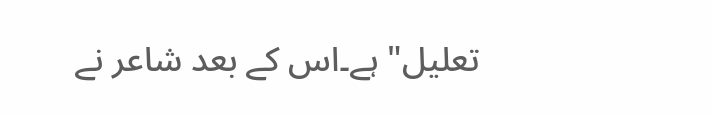تعلیل" ہے۔اس کے بعد شاعر نے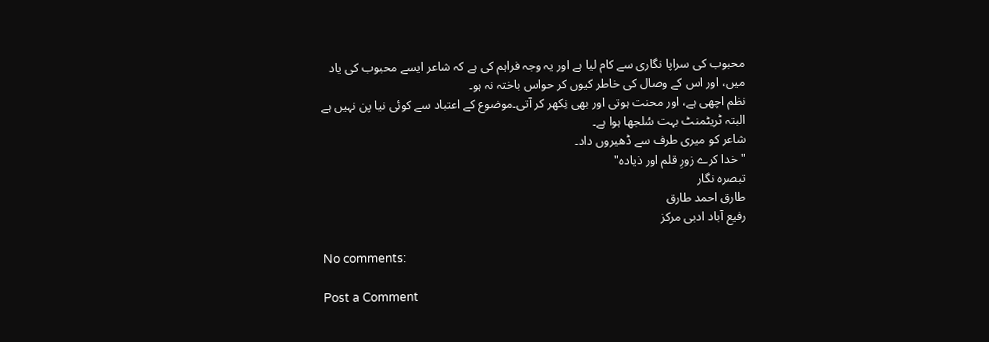محبوب کی سراپا نگاری سے کام لیا ہے اور یہ وجہ فراہم کی ہے کہ شاعر ایسے محبوب کی یاد میں، اور اس کے وصال کی خاطر کیوں کر حواس باختہ نہ ہو۔
نظم اچھی ہے، اور محنت ہوتی اور بھی نِکھر کر آتی۔موضوع کے اعتباد سے کوئی نیا پن نہیں ہے البتہ ٹریٹمنٹ بہت سُلجھا ہوا ہے۔
شاعر کو میری طرف سے ڈھیروں داد۔
"خدا کرے زورِ قلم اور ذیادہ"
تبصرہ نگار
طارق احمد طارق
رفیع آباد ادبی مرکز

No comments:

Post a Comment